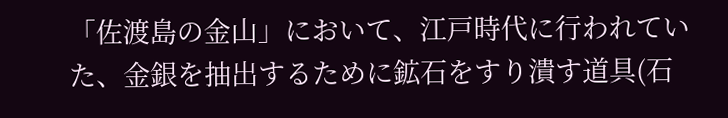「佐渡島の金山」において、江戸時代に行われていた、金銀を抽出するために鉱石をすり潰す道具(石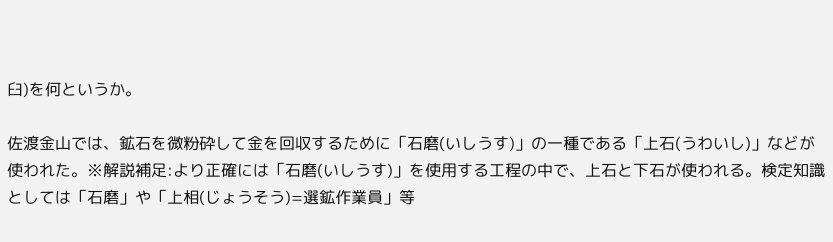臼)を何というか。

佐渡金山では、鉱石を微粉砕して金を回収するために「石磨(いしうす)」の一種である「上石(うわいし)」などが使われた。※解説補足:より正確には「石磨(いしうす)」を使用する工程の中で、上石と下石が使われる。検定知識としては「石磨」や「上相(じょうそう)=選鉱作業員」等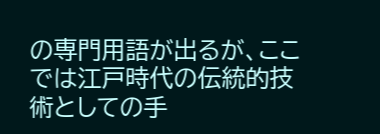の専門用語が出るが、ここでは江戸時代の伝統的技術としての手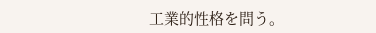工業的性格を問う。